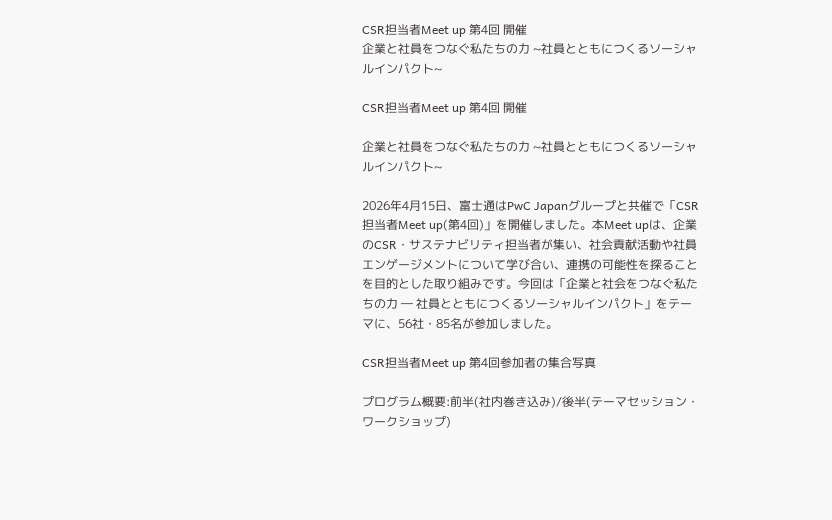CSR担当者Meet up 第4回 開催
企業と社員をつなぐ私たちの力 ~社員とともにつくるソーシャルインパクト~

CSR担当者Meet up 第4回 開催

企業と社員をつなぐ私たちの力 ~社員とともにつくるソーシャルインパクト~

2026年4月15日、富士通はPwC Japanグループと共催で「CSR担当者Meet up(第4回)」を開催しました。本Meet upは、企業のCSR・サステナビリティ担当者が集い、社会貢献活動や社員エンゲージメントについて学び合い、連携の可能性を探ることを目的とした取り組みです。今回は「企業と社会をつなぐ私たちの力 ― 社員とともにつくるソーシャルインパクト」をテーマに、56社・85名が参加しました。

CSR担当者Meet up 第4回参加者の集合写真

プログラム概要:前半(社内巻き込み)/後半(テーマセッション・ワークショップ)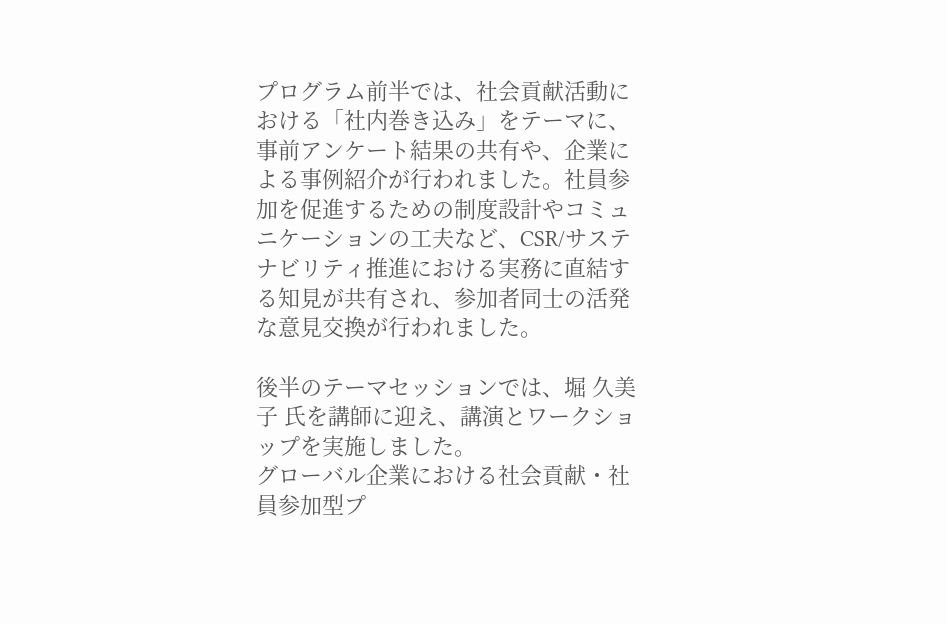プログラム前半では、社会貢献活動における「社内巻き込み」をテーマに、事前アンケート結果の共有や、企業による事例紹介が行われました。社員参加を促進するための制度設計やコミュニケーションの工夫など、CSR/サステナビリティ推進における実務に直結する知見が共有され、参加者同士の活発な意見交換が行われました。

後半のテーマセッションでは、堀 久美子 氏を講師に迎え、講演とワークショップを実施しました。
グローバル企業における社会貢献・社員参加型プ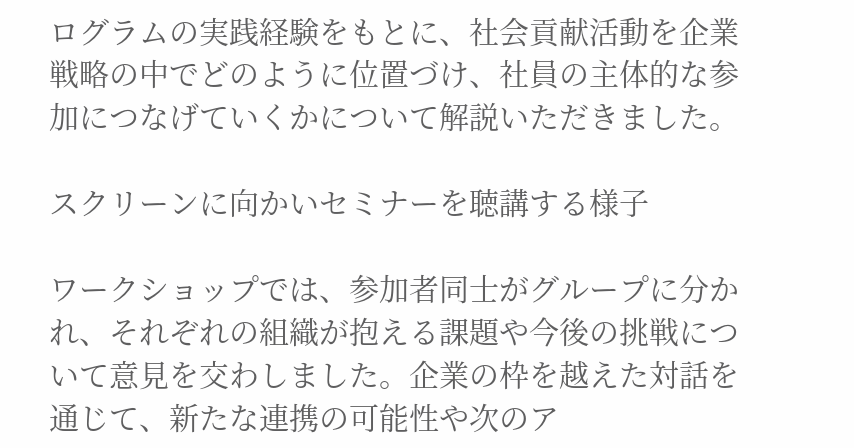ログラムの実践経験をもとに、社会貢献活動を企業戦略の中でどのように位置づけ、社員の主体的な参加につなげていくかについて解説いただきました。

スクリーンに向かいセミナーを聴講する様子

ワークショップでは、参加者同士がグループに分かれ、それぞれの組織が抱える課題や今後の挑戦について意見を交わしました。企業の枠を越えた対話を通じて、新たな連携の可能性や次のア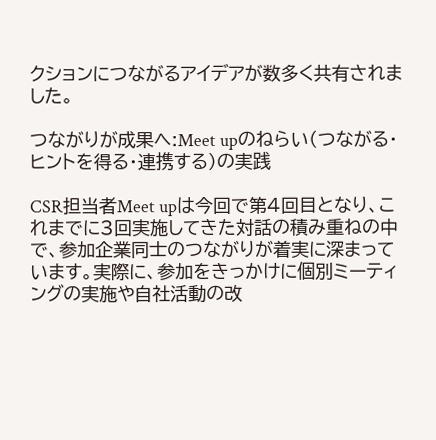クションにつながるアイデアが数多く共有されました。

つながりが成果へ:Meet upのねらい(つながる・ヒントを得る・連携する)の実践

CSR担当者Meet upは今回で第4回目となり、これまでに3回実施してきた対話の積み重ねの中で、参加企業同士のつながりが着実に深まっています。実際に、参加をきっかけに個別ミーティングの実施や自社活動の改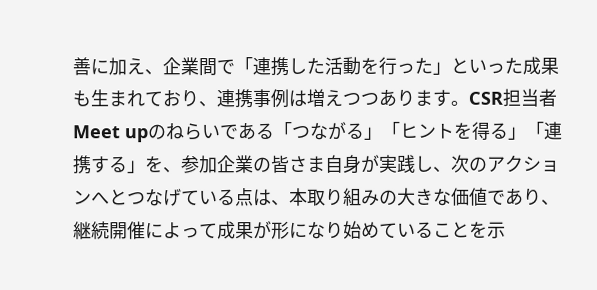善に加え、企業間で「連携した活動を行った」といった成果も生まれており、連携事例は増えつつあります。CSR担当者Meet upのねらいである「つながる」「ヒントを得る」「連携する」を、参加企業の皆さま自身が実践し、次のアクションへとつなげている点は、本取り組みの大きな価値であり、継続開催によって成果が形になり始めていることを示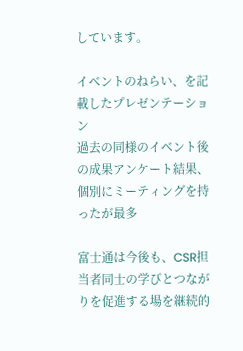しています。

イベントのねらい、を記載したプレゼンテーション
過去の同様のイベント後の成果アンケート結果、個別にミーティングを持ったが最多

富士通は今後も、CSR担当者同士の学びとつながりを促進する場を継続的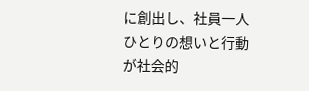に創出し、社員一人ひとりの想いと行動が社会的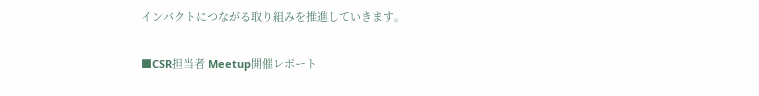インパクトにつながる取り組みを推進していきます。

■CSR担当者 Meetup開催レポート